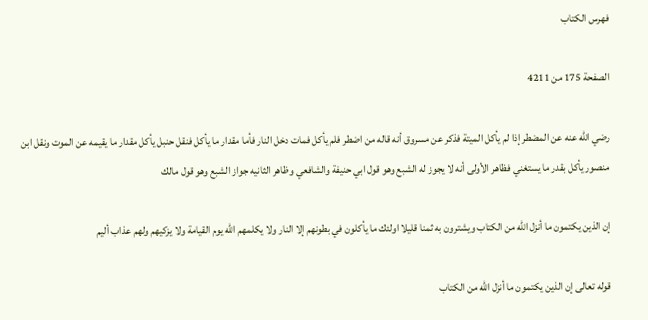فهرس الكتاب

الصفحة 175 من 4211

رضي الله عنه عن المضطر إذا لم يأكل الميتة فذكر عن مسروق أنه قاله من اضطر فلم يأكل فمات دخل النار فأما مقدار ما يأكل فنقل حنبل يأكل مقدار ما يقيمه عن الموت ونقل ابن منصور يأكل بقدر ما يستغني فظاهر الأولى أنه لا يجوز له الشبع وهو قول ابي حنيفة والشافعي وظاهر الثانيه جواز الشبع وهو قول مالك

إن الذين يكتمون ما أنزل الله من الكتاب ويشترون به ثمنا قليلا اولئك ما يأكلون في بطونهم إلا النار ولا يكلمهم الله يوم القيامة ولا يزكيهم ولهم عذاب أليم

قوله تعالى إن الذين يكتمون ما أنزل الله من الكتاب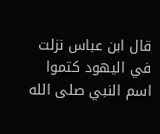قال ابن عباس نزلت في اليهود كتموا اسم النبي صلى الله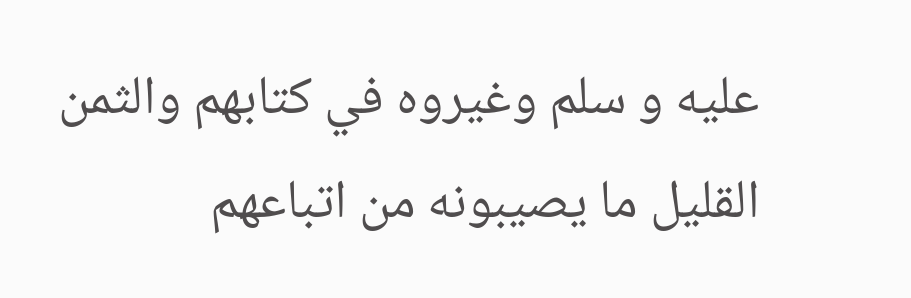عليه و سلم وغيروه في كتابهم والثمن القليل ما يصيبونه من اتباعهم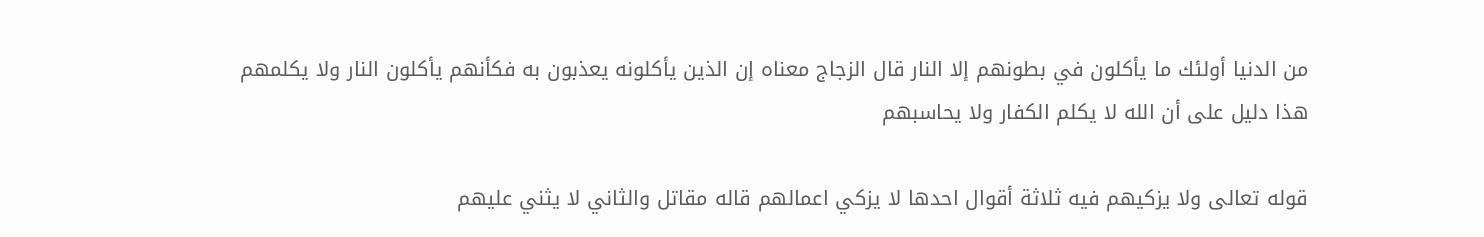من الدنيا أولئك ما يأكلون في بطونهم إلا النار قال الزجاج معناه إن الذين يأكلونه يعذبون به فكأنهم يأكلون النار ولا يكلمهم هذا دليل على أن الله لا يكلم الكفار ولا يحاسبهم

قوله تعالى ولا يزكيهم فيه ثلاثة أقوال احدها لا يزكي اعمالهم قاله مقاتل والثاني لا يثني عليهم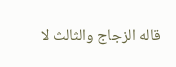قاله الزجاج والثالث لا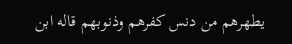يطهرهم من دنس كفرهم وذنوبهم قاله ابن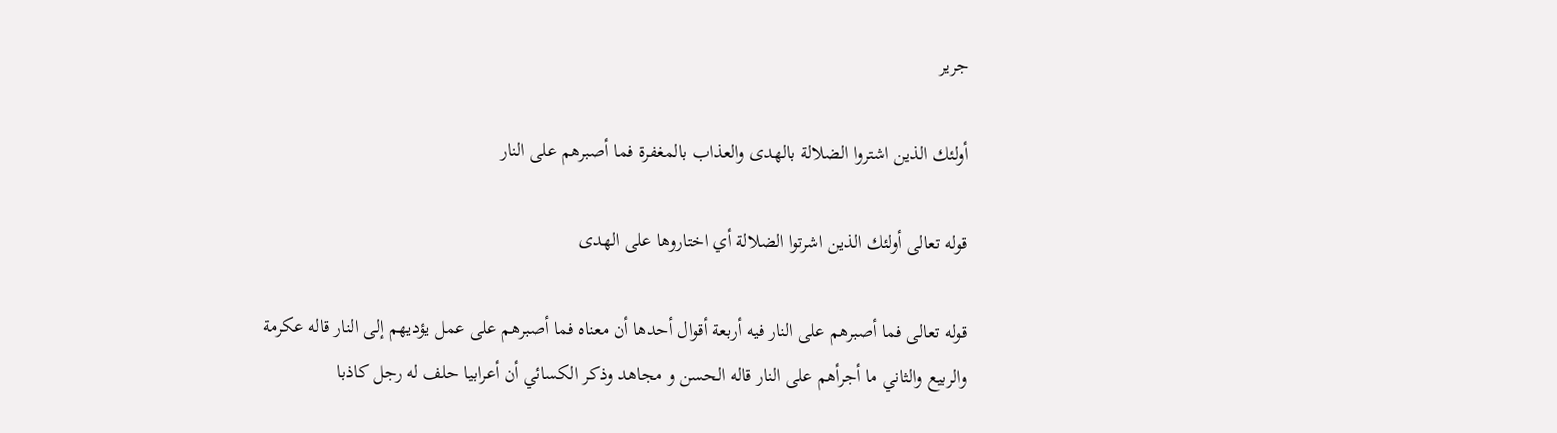جرير

أولئك الذين اشتروا الضلالة بالهدى والعذاب بالمغفرة فما أصبرهم على النار

قوله تعالى أولئك الذين اشرتوا الضلالة أي اختاروها على الهدى

قوله تعالى فما أصبرهم على النار فيه أربعة أقوال أحدها أن معناه فما أصبرهم على عمل يؤديهم إلى النار قاله عكرمة والربيع والثاني ما أجرأهم على النار قاله الحسن و مجاهد وذكر الكسائي أن أعرابيا حلف له رجل كاذبا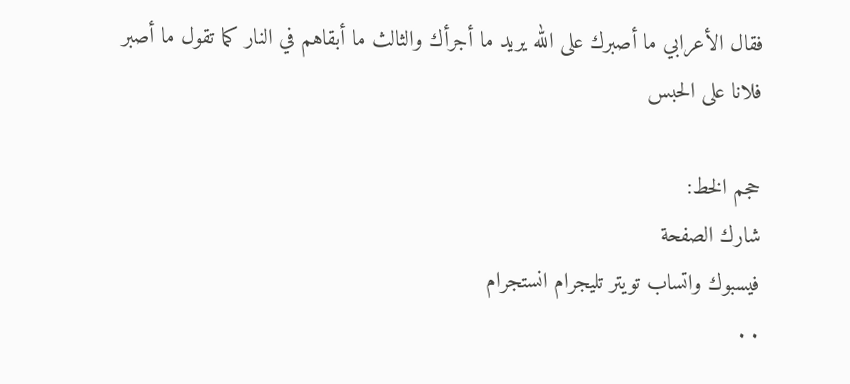فقال الأعرابي ما أصبرك على الله يريد ما أجرأك والثالث ما أبقاهم في النار كما تقول ما أصبر فلانا على الحبس

حجم الخط:
شارك الصفحة
فيسبوك واتساب تويتر تليجرام انستجرام
. .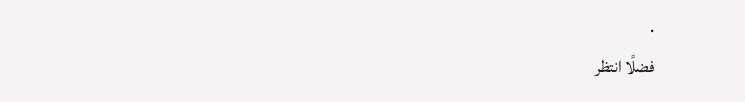.
فضلًا انتظر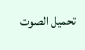تحميل الصوت